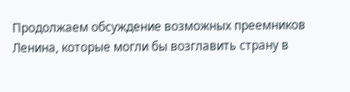Продолжаем обсуждение возможных преемников Ленина, которые могли бы возглавить страну в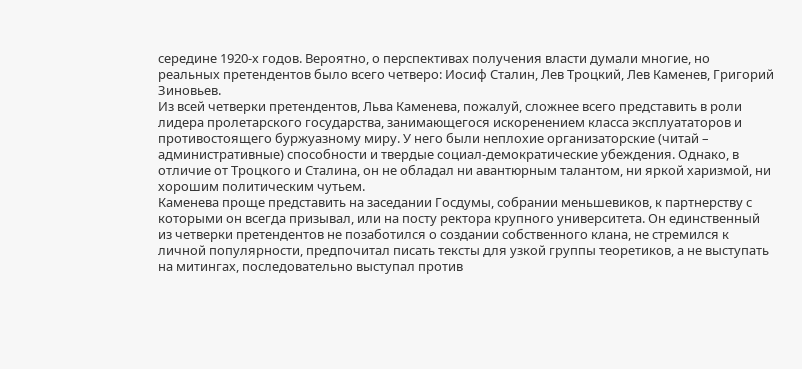середине 1920-х годов. Вероятно, о перспективах получения власти думали многие, но реальных претендентов было всего четверо: Иосиф Сталин, Лев Троцкий, Лев Каменев, Григорий Зиновьев.
Из всей четверки претендентов, Льва Каменева, пожалуй, сложнее всего представить в роли лидера пролетарского государства, занимающегося искоренением класса эксплуататоров и противостоящего буржуазному миру. У него были неплохие организаторские (читай – административные) способности и твердые социал-демократические убеждения. Однако, в отличие от Троцкого и Сталина, он не обладал ни авантюрным талантом, ни яркой харизмой, ни хорошим политическим чутьем.
Каменева проще представить на заседании Госдумы, собрании меньшевиков, к партнерству с которыми он всегда призывал, или на посту ректора крупного университета. Он единственный из четверки претендентов не позаботился о создании собственного клана, не стремился к личной популярности, предпочитал писать тексты для узкой группы теоретиков, а не выступать на митингах, последовательно выступал против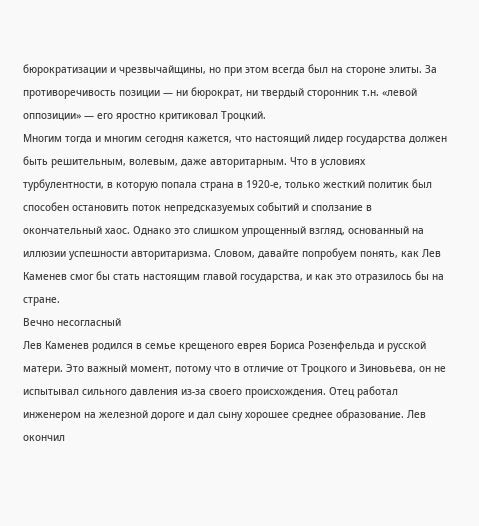бюрократизации и чрезвычайщины, но при этом всегда был на стороне элиты. За противоречивость позиции — ни бюрократ, ни твердый сторонник т.н. «левой оппозиции» — его яростно критиковал Троцкий.
Многим тогда и многим сегодня кажется, что настоящий лидер государства должен быть решительным, волевым, даже авторитарным. Что в условиях турбулентности, в которую попала страна в 1920-е, только жесткий политик был способен остановить поток непредсказуемых событий и сползание в окончательный хаос. Однако это слишком упрощенный взгляд, основанный на иллюзии успешности авторитаризма. Словом, давайте попробуем понять, как Лев Каменев смог бы стать настоящим главой государства, и как это отразилось бы на стране.
Вечно несогласный
Лев Каменев родился в семье крещеного еврея Бориса Розенфельда и русской матери. Это важный момент, потому что в отличие от Троцкого и Зиновьева, он не испытывал сильного давления из-за своего происхождения. Отец работал инженером на железной дороге и дал сыну хорошее среднее образование. Лев окончил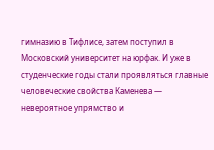гимназию в Тифлисе, затем поступил в Московский университет на юрфак. И уже в студенческие годы стали проявляться главные человеческие свойства Каменева — невероятное упрямство и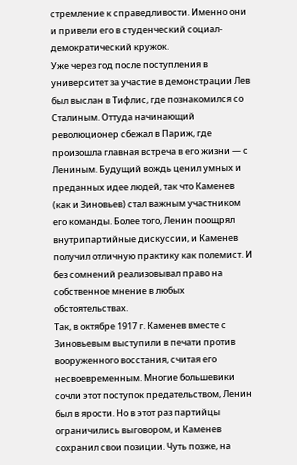стремление к справедливости. Именно они и привели его в студенческий социал-демократический кружок.
Уже через год после поступления в университет за участие в демонстрации Лев был выслан в Тифлис, где познакомился со Сталиным. Оттуда начинающий революционер сбежал в Париж, где произошла главная встреча в его жизни — с Лениным. Будущий вождь ценил умных и преданных идее людей, так что Каменев (как и Зиновьев) стал важным участником его команды. Более того, Ленин поощрял внутрипартийные дискуссии, и Каменев получил отличную практику как полемист. И без сомнений реализовывал право на собственное мнение в любых обстоятельствах.
Так, в октябре 1917 г. Каменев вместе с Зиновьевым выступили в печати против вооруженного восстания, считая его несвоевременным. Многие большевики сочли этот поступок предательством, Ленин был в ярости. Но в этот раз партийцы ограничились выговором, и Каменев сохранил свои позиции. Чуть позже, на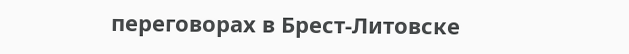переговорах в Брест-Литовске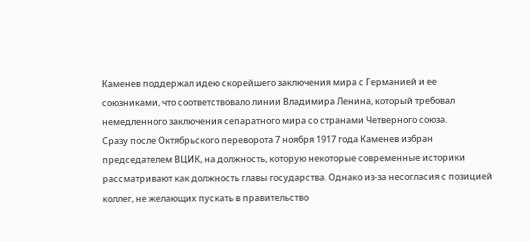Каменев поддержал идею скорейшего заключения мира с Германией и ее союзниками, что соответствовало линии Владимира Ленина, который требовал немедленного заключения сепаратного мира со странами Четверного союза.
Сразу после Октябрьского переворота 7 ноября 1917 года Каменев избран председателем ВЦИК, на должность, которую некоторые современные историки рассматривают как должность главы государства. Однако из-за несогласия с позицией коллег, не желающих пускать в правительство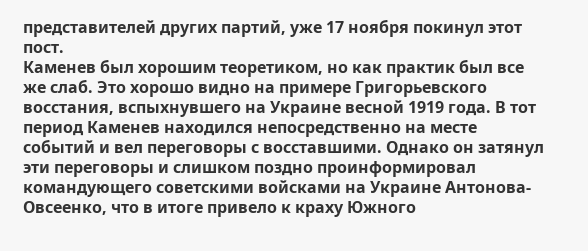представителей других партий, уже 17 ноября покинул этот пост.
Каменев был хорошим теоретиком, но как практик был все же слаб. Это хорошо видно на примере Григорьевского восстания, вспыхнувшего на Украине весной 1919 года. В тот период Каменев находился непосредственно на месте событий и вел переговоры с восставшими. Однако он затянул эти переговоры и слишком поздно проинформировал командующего советскими войсками на Украине Антонова-Овсеенко, что в итоге привело к краху Южного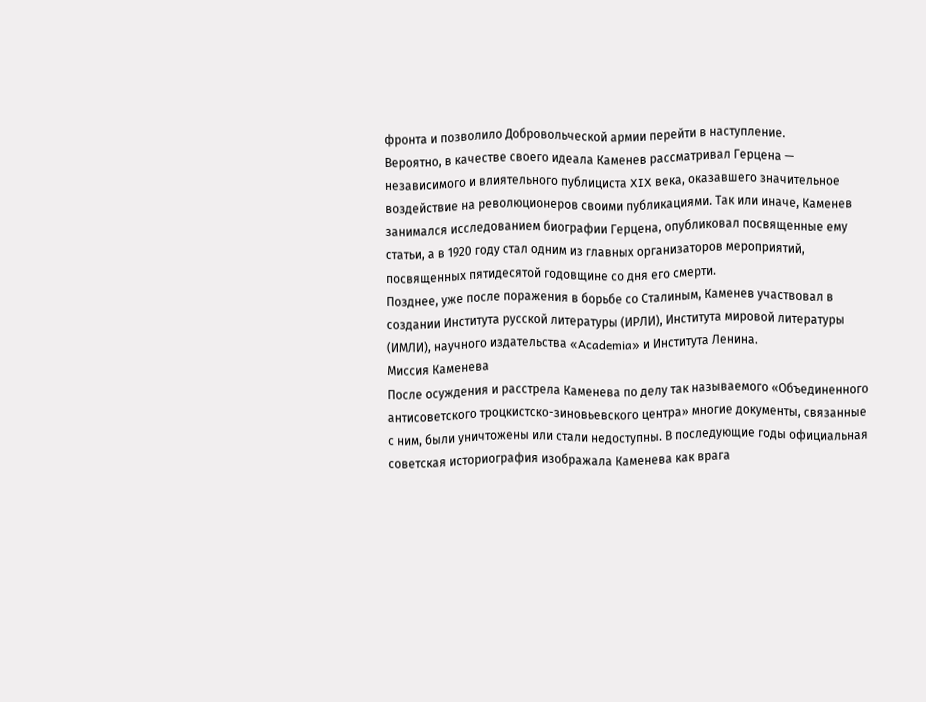фронта и позволило Добровольческой армии перейти в наступление.
Вероятно, в качестве своего идеала Каменев рассматривал Герцена — независимого и влиятельного публициста XIX века, оказавшего значительное воздействие на революционеров своими публикациями. Так или иначе, Каменев занимался исследованием биографии Герцена, опубликовал посвященные ему статьи, а в 1920 году стал одним из главных организаторов мероприятий, посвященных пятидесятой годовщине со дня его смерти.
Позднее, уже после поражения в борьбе со Сталиным, Каменев участвовал в создании Института русской литературы (ИРЛИ), Института мировой литературы (ИМЛИ), научного издательства «Academia» и Института Ленина.
Миссия Каменева
После осуждения и расстрела Каменева по делу так называемого «Объединенного антисоветского троцкистско-зиновьевского центра» многие документы, связанные с ним, были уничтожены или стали недоступны. В последующие годы официальная советская историография изображала Каменева как врага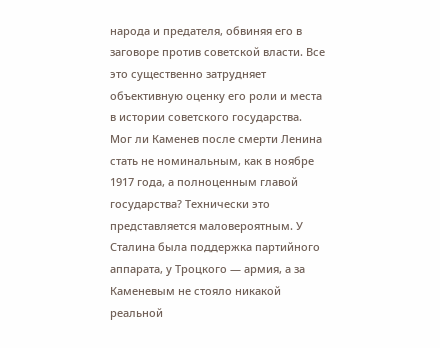народа и предателя, обвиняя его в заговоре против советской власти. Все это существенно затрудняет объективную оценку его роли и места в истории советского государства.
Мог ли Каменев после смерти Ленина стать не номинальным, как в ноябре 1917 года, а полноценным главой государства? Технически это представляется маловероятным. У Сталина была поддержка партийного аппарата, у Троцкого — армия, а за Каменевым не стояло никакой реальной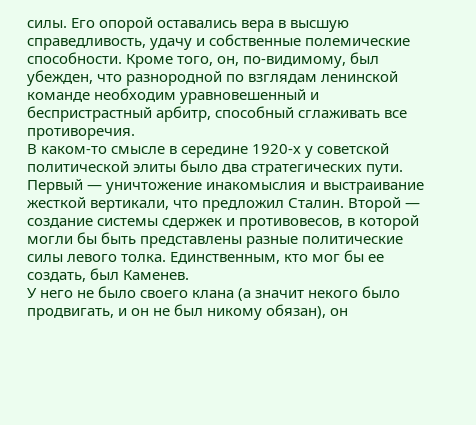силы. Его опорой оставались вера в высшую справедливость, удачу и собственные полемические способности. Кроме того, он, по-видимому, был убежден, что разнородной по взглядам ленинской команде необходим уравновешенный и беспристрастный арбитр, способный сглаживать все противоречия.
В каком-то смысле в середине 1920-х у советской политической элиты было два стратегических пути. Первый — уничтожение инакомыслия и выстраивание жесткой вертикали, что предложил Сталин. Второй — создание системы сдержек и противовесов, в которой могли бы быть представлены разные политические силы левого толка. Единственным, кто мог бы ее создать, был Каменев.
У него не было своего клана (а значит некого было продвигать, и он не был никому обязан), он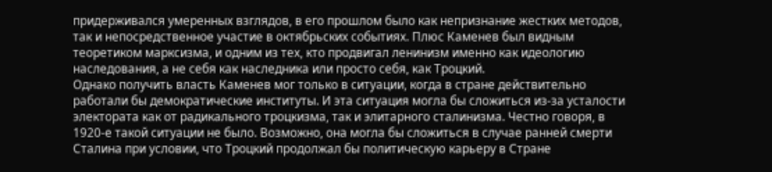придерживался умеренных взглядов, в его прошлом было как непризнание жестких методов, так и непосредственное участие в октябрьских событиях. Плюс Каменев был видным теоретиком марксизма, и одним из тех, кто продвигал ленинизм именно как идеологию наследования, а не себя как наследника или просто себя, как Троцкий.
Однако получить власть Каменев мог только в ситуации, когда в стране действительно работали бы демократические институты. И эта ситуация могла бы сложиться из-за усталости электората как от радикального троцкизма, так и элитарного сталинизма. Честно говоря, в 1920-е такой ситуации не было. Возможно, она могла бы сложиться в случае ранней смерти Сталина при условии, что Троцкий продолжал бы политическую карьеру в Стране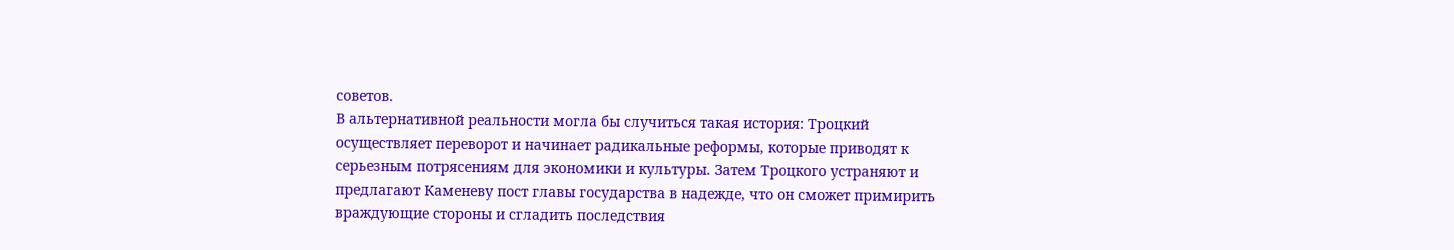советов.
В альтернативной реальности могла бы случиться такая история: Троцкий осуществляет переворот и начинает радикальные реформы, которые приводят к серьезным потрясениям для экономики и культуры. Затем Троцкого устраняют и предлагают Каменеву пост главы государства в надежде, что он сможет примирить враждующие стороны и сгладить последствия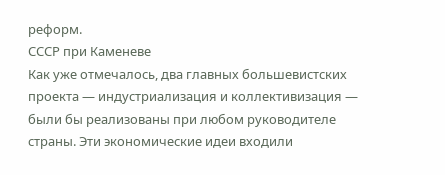реформ.
СССР при Каменеве
Как уже отмечалось, два главных большевистских проекта — индустриализация и коллективизация — были бы реализованы при любом руководителе страны. Эти экономические идеи входили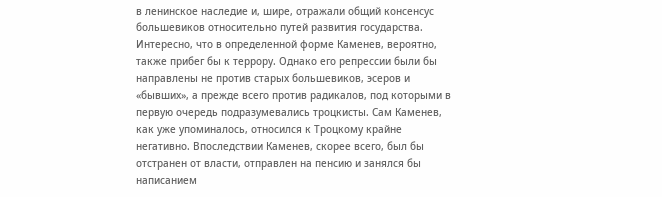в ленинское наследие и, шире, отражали общий консенсус большевиков относительно путей развития государства.
Интересно, что в определенной форме Каменев, вероятно, также прибег бы к террору. Однако его репрессии были бы направлены не против старых большевиков, эсеров и «бывших», а прежде всего против радикалов, под которыми в первую очередь подразумевались троцкисты. Сам Каменев, как уже упоминалось, относился к Троцкому крайне негативно. Впоследствии Каменев, скорее всего, был бы отстранен от власти, отправлен на пенсию и занялся бы написанием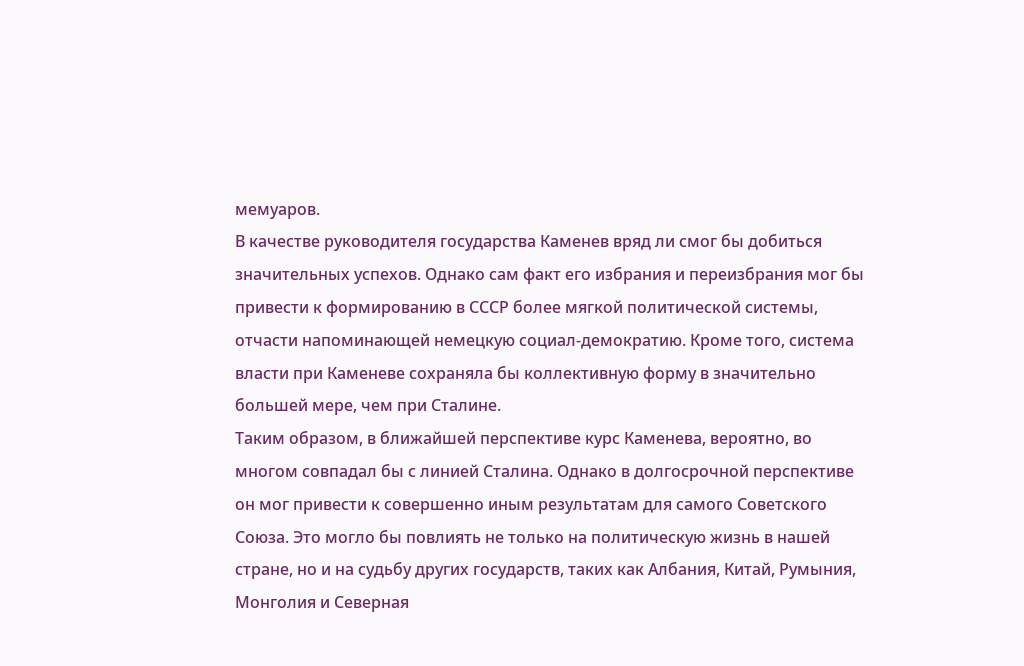мемуаров.
В качестве руководителя государства Каменев вряд ли смог бы добиться значительных успехов. Однако сам факт его избрания и переизбрания мог бы привести к формированию в СССР более мягкой политической системы, отчасти напоминающей немецкую социал-демократию. Кроме того, система власти при Каменеве сохраняла бы коллективную форму в значительно большей мере, чем при Сталине.
Таким образом, в ближайшей перспективе курс Каменева, вероятно, во многом совпадал бы с линией Сталина. Однако в долгосрочной перспективе он мог привести к совершенно иным результатам для самого Советского Союза. Это могло бы повлиять не только на политическую жизнь в нашей стране, но и на судьбу других государств, таких как Албания, Китай, Румыния, Монголия и Северная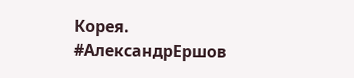Корея.
#АлександрЕршов